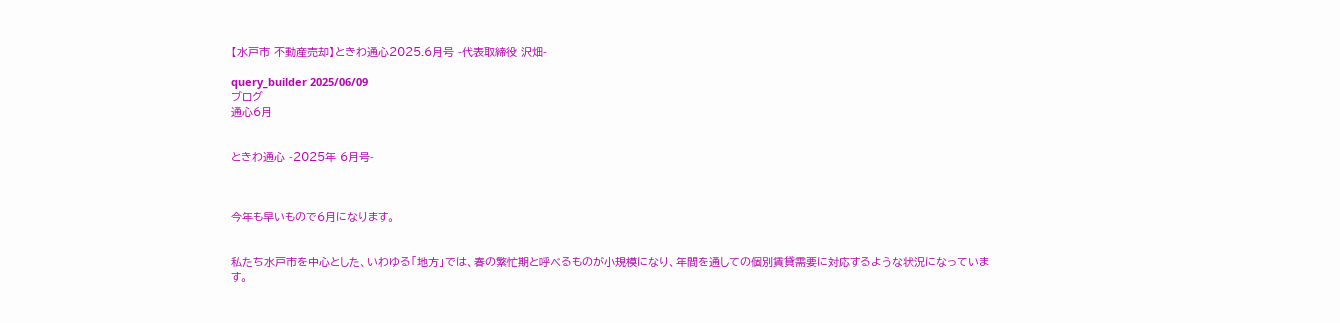【水戸市 不動産売却】ときわ通心2025.6月号 -代表取締役 沢畑-

query_builder 2025/06/09
ブログ
通心6月


ときわ通心 -2025年 6月号-



今年も早いもので6月になります。


私たち水戸市を中心とした、いわゆる「地方」では、春の繁忙期と呼べるものが小規模になり、年間を通しての個別賃貸需要に対応するような状況になっています。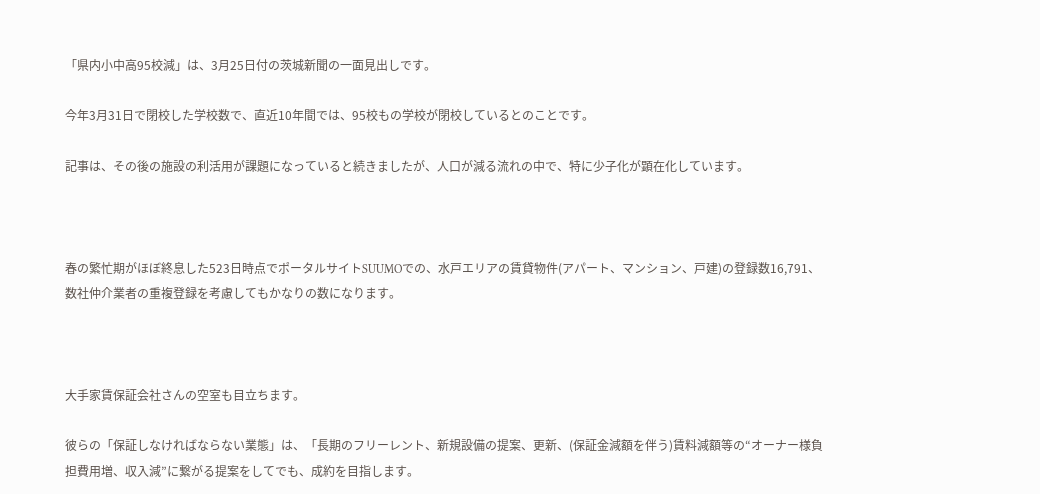「県内小中高95校減」は、3月25日付の茨城新聞の一面見出しです。

今年3月31日で閉校した学校数で、直近10年間では、95校もの学校が閉校しているとのことです。

記事は、その後の施設の利活用が課題になっていると続きましたが、人口が減る流れの中で、特に少子化が顕在化しています。



春の繁忙期がほぼ終息した523日時点でポータルサイトSUUMOでの、水戸エリアの賃貸物件(アパート、マンション、戸建)の登録数16,791、数社仲介業者の重複登録を考慮してもかなりの数になります。



大手家賃保証会社さんの空室も目立ちます。

彼らの「保証しなければならない業態」は、「長期のフリーレント、新規設備の提案、更新、(保証金減額を伴う)賃料減額等の“オーナー様負担費用増、収入減”に繋がる提案をしてでも、成約を目指します。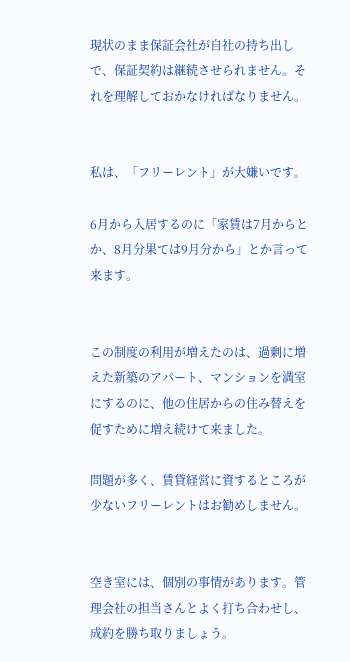現状のまま保証会社が自社の持ち出しで、保証契約は継続させられません。それを理解しておかなければなりません。


私は、「フリーレント」が大嫌いです。

6月から入居するのに「家賃は7月からとか、8月分果ては9月分から」とか言って来ます。


この制度の利用が増えたのは、過剰に増えた新築のアパート、マンションを満室にするのに、他の住居からの住み替えを促すために増え続けて来ました。

問題が多く、賃貸経営に資するところが少ないフリーレントはお勧めしません。


空き室には、個別の事情があります。管理会社の担当さんとよく打ち合わせし、成約を勝ち取りましょう。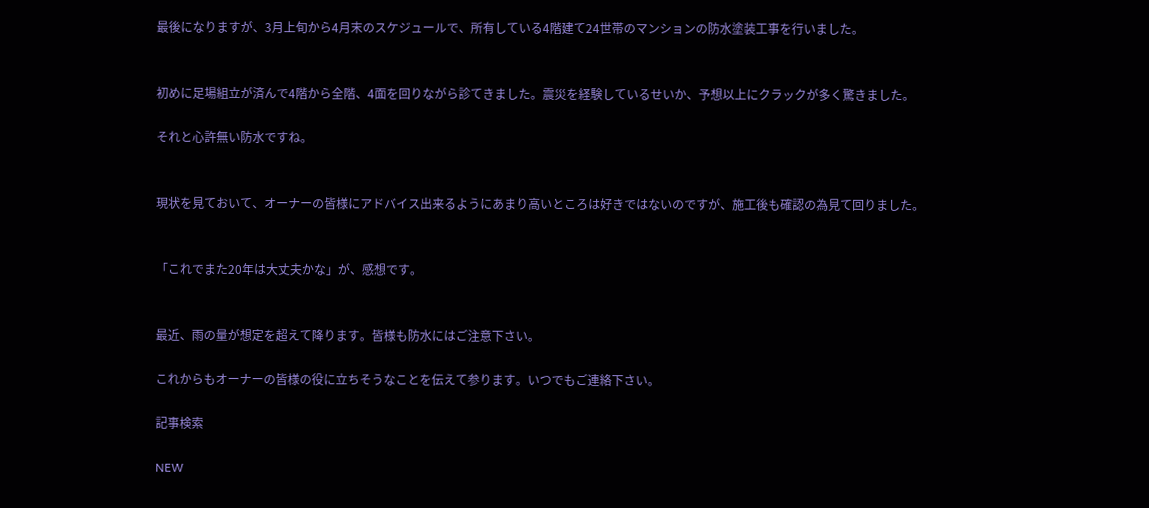最後になりますが、3月上旬から4月末のスケジュールで、所有している4階建て24世帯のマンションの防水塗装工事を行いました。


初めに足場組立が済んで4階から全階、4面を回りながら診てきました。震災を経験しているせいか、予想以上にクラックが多く驚きました。

それと心許無い防水ですね。


現状を見ておいて、オーナーの皆様にアドバイス出来るようにあまり高いところは好きではないのですが、施工後も確認の為見て回りました。


「これでまた20年は大丈夫かな」が、感想です。


最近、雨の量が想定を超えて降ります。皆様も防水にはご注意下さい。

これからもオーナーの皆様の役に立ちそうなことを伝えて参ります。いつでもご連絡下さい。

記事検索

NEW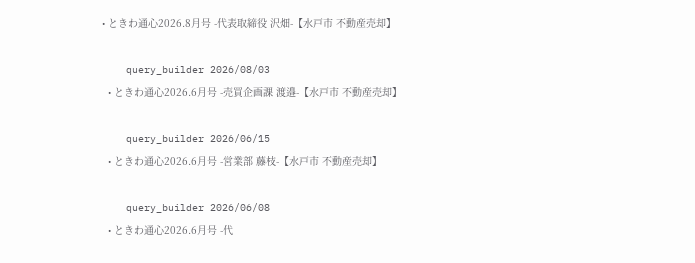• ときわ通心2026.8月号 -代表取締役 沢畑-【水戸市 不動産売却】

    query_builder 2026/08/03
  • ときわ通心2026.6月号 -売買企画課 渡邉-【水戸市 不動産売却】

    query_builder 2026/06/15
  • ときわ通心2026.6月号 -営業部 藤枝-【水戸市 不動産売却】

    query_builder 2026/06/08
  • ときわ通心2026.6月号 -代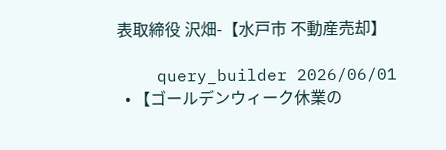表取締役 沢畑-【水戸市 不動産売却】

    query_builder 2026/06/01
  • 【ゴールデンウィーク休業の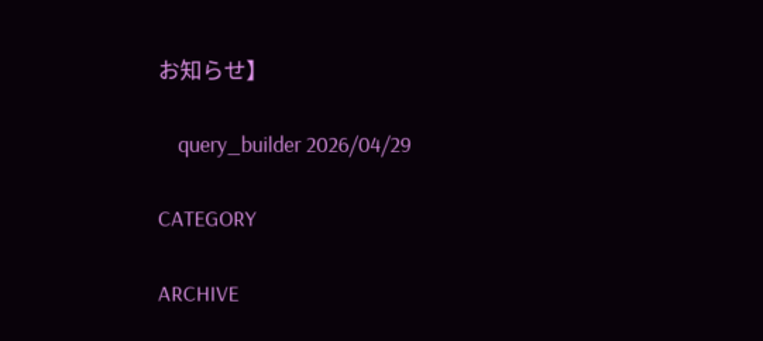お知らせ】

    query_builder 2026/04/29

CATEGORY

ARCHIVE